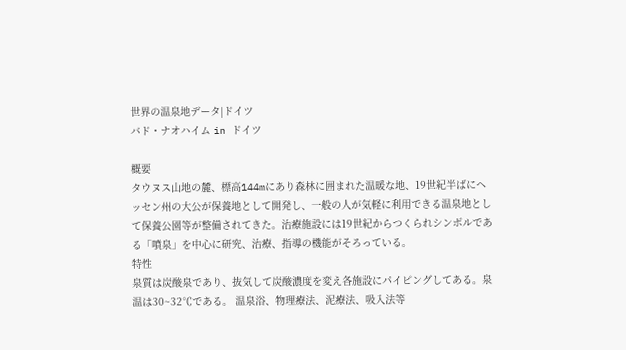世界の温泉地データ|ドイツ
バド・ナオハイム in ドイツ

概要
タウヌス山地の麓、標高144mにあり森林に囲まれた温暖な地、19世紀半ばにヘッセン州の大公が保養地として開発し、一般の人が気軽に利用できる温泉地として保養公園等が整備されてきた。治療施設には19世紀からつくられシンボルである「噴泉」を中心に研究、治療、指導の機能がそろっている。
特性
泉質は炭酸泉であり、抜気して炭酸濃度を変え各施設にパイピングしてある。泉温は30~32℃である。 温泉浴、物理療法、泥療法、吸入法等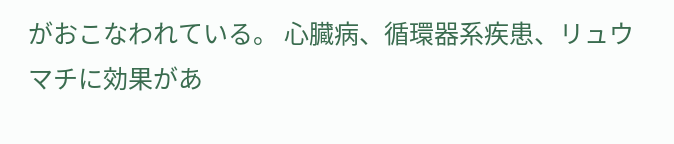がおこなわれている。 心臓病、循環器系疾患、リュウマチに効果があ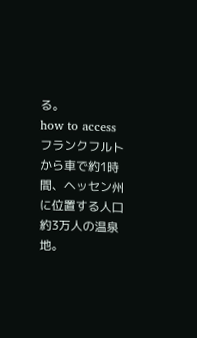る。
how to access
フランクフルトから車で約1時間、ヘッセン州に位置する人口約3万人の温泉地。